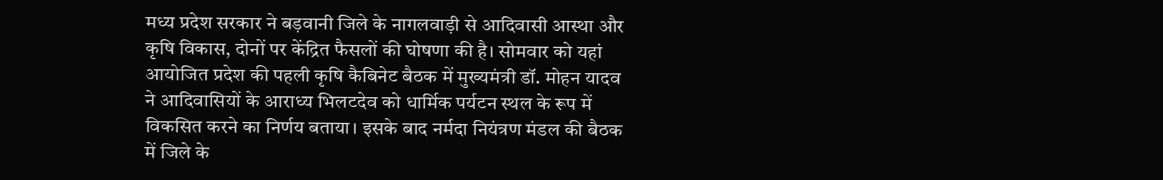मध्य प्रदेश सरकार ने बड़वानी जिले के नागलवाड़ी से आदिवासी आस्था और कृषि विकास, दोनों पर केंद्रित फैसलों की घोषणा की है। सोमवार को यहां आयोजित प्रदेश की पहली कृषि कैबिनेट बैठक में मुख्यमंत्री डॉ. मोहन यादव ने आदिवासियों के आराध्य भिलटदेव को धार्मिक पर्यटन स्थल के रूप में विकसित करने का निर्णय बताया। इसके बाद नर्मदा नियंत्रण मंडल की बैठक में जिले के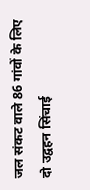जल संकट वाले 86 गांवों के लिए दो उद्वहन सिंचाई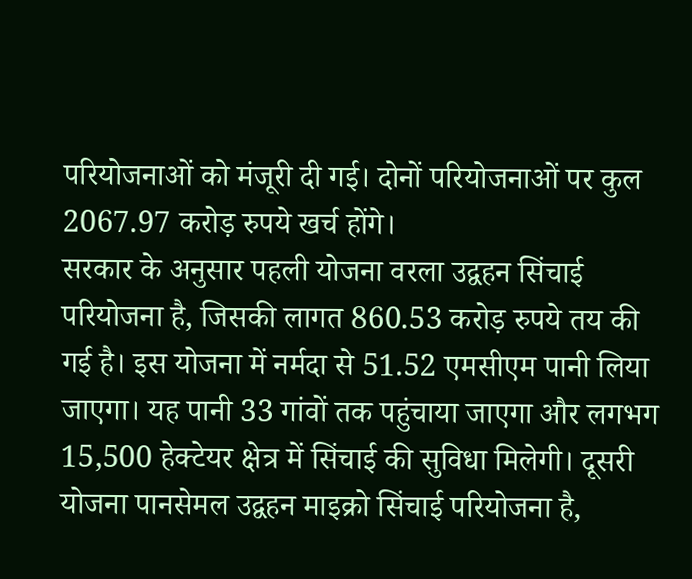परियोजनाओं को मंजूरी दी गई। दोनों परियोजनाओं पर कुल 2067.97 करोड़ रुपये खर्च होंगे।
सरकार के अनुसार पहली योजना वरला उद्वहन सिंचाई परियोजना है, जिसकी लागत 860.53 करोड़ रुपये तय की गई है। इस योजना में नर्मदा से 51.52 एमसीएम पानी लिया जाएगा। यह पानी 33 गांवों तक पहुंचाया जाएगा और लगभग 15,500 हेक्टेयर क्षेत्र में सिंचाई की सुविधा मिलेगी। दूसरी योजना पानसेमल उद्वहन माइक्रो सिंचाई परियोजना है,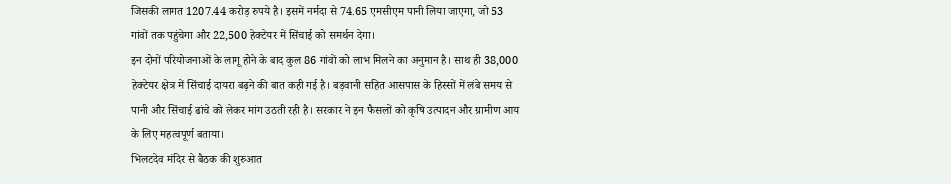जिसकी लागत 1207.44 करोड़ रुपये है। इसमें नर्मदा से 74.65 एमसीएम पानी लिया जाएगा, जो 53 गांवों तक पहुंचेगा और 22,500 हेक्टेयर में सिंचाई को समर्थन देगा।
इन दोनों परियोजनाओं के लागू होने के बाद कुल 86 गांवों को लाभ मिलने का अनुमान है। साथ ही 38,000 हेक्टेयर क्षेत्र में सिंचाई दायरा बढ़ने की बात कही गई है। बड़वानी सहित आसपास के हिस्सों में लंबे समय से पानी और सिंचाई ढांचे को लेकर मांग उठती रही है। सरकार ने इन फैसलों को कृषि उत्पादन और ग्रामीण आय के लिए महत्वपूर्ण बताया।
भिलटदेव मंदिर से बैठक की शुरुआत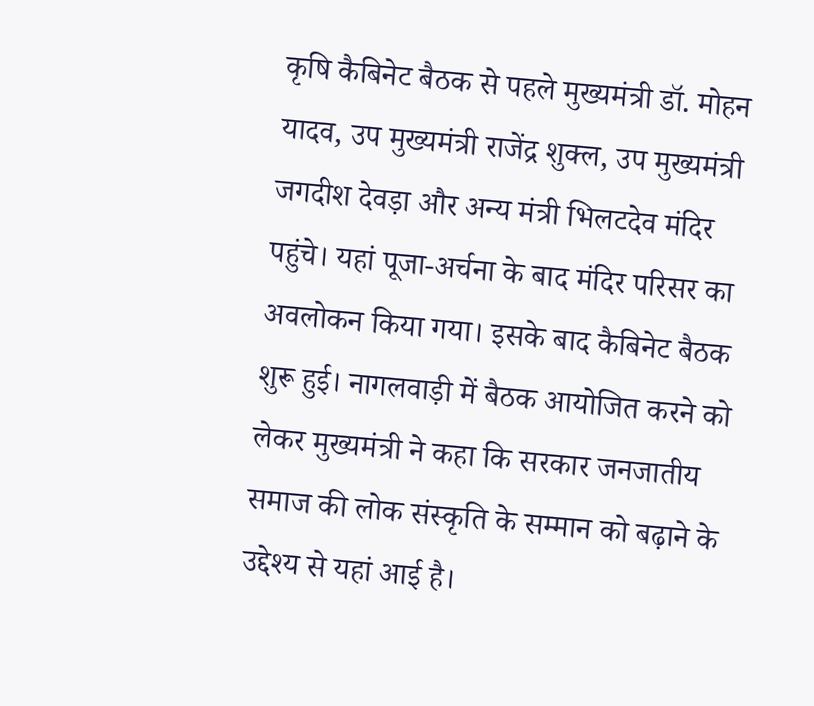कृषि कैबिनेट बैठक से पहले मुख्यमंत्री डॉ. मोहन यादव, उप मुख्यमंत्री राजेंद्र शुक्ल, उप मुख्यमंत्री जगदीश देवड़ा और अन्य मंत्री भिलटदेव मंदिर पहुंचे। यहां पूजा-अर्चना के बाद मंदिर परिसर का अवलोकन किया गया। इसके बाद कैबिनेट बैठक शुरू हुई। नागलवाड़ी में बैठक आयोजित करने को लेकर मुख्यमंत्री ने कहा कि सरकार जनजातीय समाज की लोक संस्कृति के सम्मान को बढ़ाने के उद्देश्य से यहां आई है।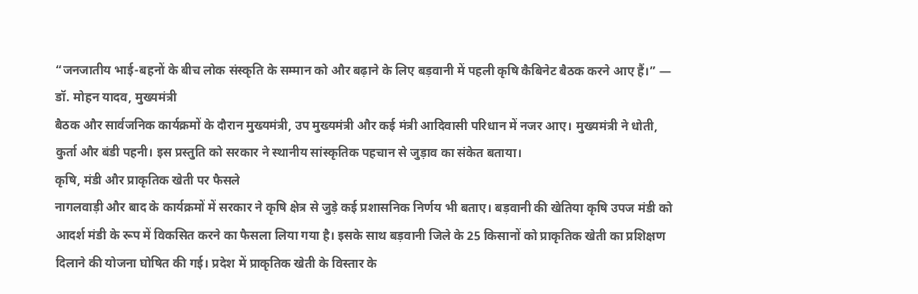“जनजातीय भाई-बहनों के बीच लोक संस्कृति के सम्मान को और बढ़ाने के लिए बड़वानी में पहली कृषि कैबिनेट बैठक करने आए हैं।” — डॉ. मोहन यादव, मुख्यमंत्री
बैठक और सार्वजनिक कार्यक्रमों के दौरान मुख्यमंत्री, उप मुख्यमंत्री और कई मंत्री आदिवासी परिधान में नजर आए। मुख्यमंत्री ने धोती, कुर्ता और बंडी पहनी। इस प्रस्तुति को सरकार ने स्थानीय सांस्कृतिक पहचान से जुड़ाव का संकेत बताया।
कृषि, मंडी और प्राकृतिक खेती पर फैसले
नागलवाड़ी और बाद के कार्यक्रमों में सरकार ने कृषि क्षेत्र से जुड़े कई प्रशासनिक निर्णय भी बताए। बड़वानी की खेतिया कृषि उपज मंडी को आदर्श मंडी के रूप में विकसित करने का फैसला लिया गया है। इसके साथ बड़वानी जिले के 25 किसानों को प्राकृतिक खेती का प्रशिक्षण दिलाने की योजना घोषित की गई। प्रदेश में प्राकृतिक खेती के विस्तार के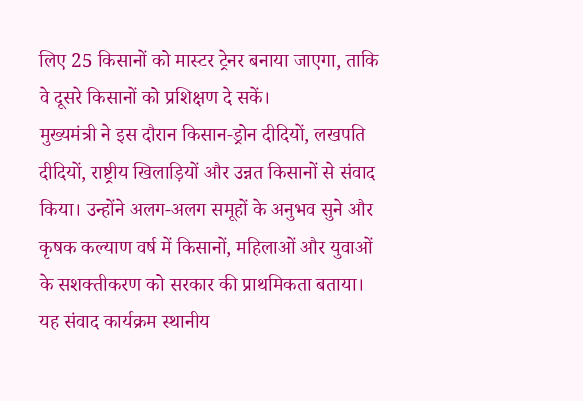लिए 25 किसानों को मास्टर ट्रेनर बनाया जाएगा, ताकि वे दूसरे किसानों को प्रशिक्षण दे सकें।
मुख्यमंत्री ने इस दौरान किसान-ड्रोन दीदियों, लखपति दीदियों, राष्ट्रीय खिलाड़ियों और उन्नत किसानों से संवाद किया। उन्होंने अलग-अलग समूहों के अनुभव सुने और कृषक कल्याण वर्ष में किसानों, महिलाओं और युवाओं के सशक्तीकरण को सरकार की प्राथमिकता बताया। यह संवाद कार्यक्रम स्थानीय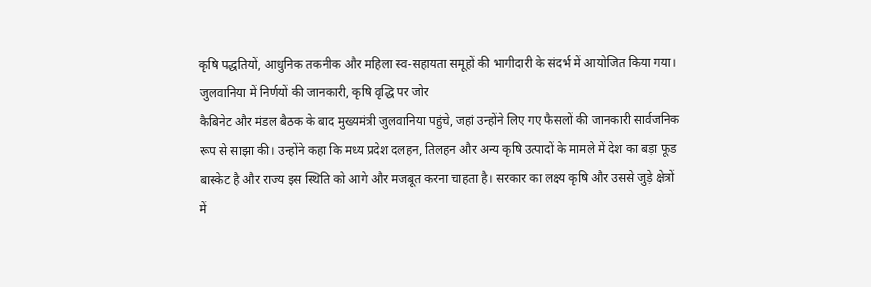कृषि पद्धतियों, आधुनिक तकनीक और महिला स्व-सहायता समूहों की भागीदारी के संदर्भ में आयोजित किया गया।
जुलवानिया में निर्णयों की जानकारी, कृषि वृद्धि पर जोर
कैबिनेट और मंडल बैठक के बाद मुख्यमंत्री जुलवानिया पहुंचे, जहां उन्होंने लिए गए फैसलों की जानकारी सार्वजनिक रूप से साझा की। उन्होंने कहा कि मध्य प्रदेश दलहन, तिलहन और अन्य कृषि उत्पादों के मामले में देश का बड़ा फूड बास्केट है और राज्य इस स्थिति को आगे और मजबूत करना चाहता है। सरकार का लक्ष्य कृषि और उससे जुड़े क्षेत्रों में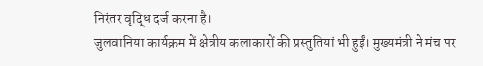निरंतर वृद्धि दर्ज करना है।
जुलवानिया कार्यक्रम में क्षेत्रीय कलाकारों की प्रस्तुतियां भी हुईं। मुख्यमंत्री ने मंच पर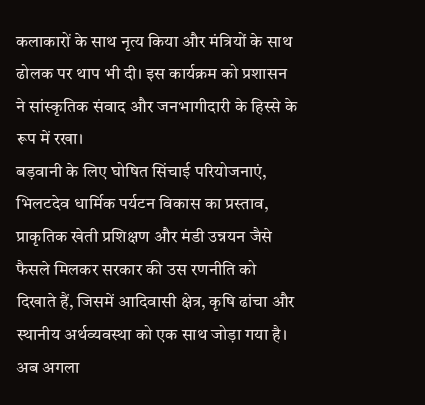कलाकारों के साथ नृत्य किया और मंत्रियों के साथ ढोलक पर थाप भी दी। इस कार्यक्रम को प्रशासन ने सांस्कृतिक संवाद और जनभागीदारी के हिस्से के रूप में रखा।
बड़वानी के लिए घोषित सिंचाई परियोजनाएं, भिलटदेव धार्मिक पर्यटन विकास का प्रस्ताव, प्राकृतिक खेती प्रशिक्षण और मंडी उन्नयन जैसे फैसले मिलकर सरकार की उस रणनीति को दिखाते हैं, जिसमें आदिवासी क्षेत्र, कृषि ढांचा और स्थानीय अर्थव्यवस्था को एक साथ जोड़ा गया है। अब अगला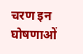चरण इन घोषणाओं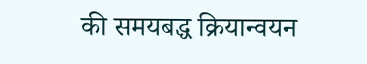की समयबद्ध क्रियान्वयन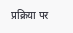प्रक्रिया पर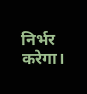निर्भर करेगा।